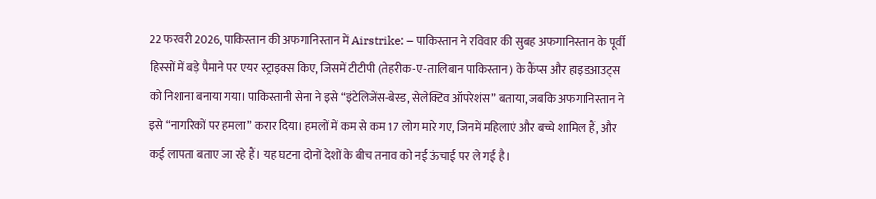22 फरवरी 2026, पाकिस्तान की अफगानिस्तान में Airstrike: – पाकिस्तान ने रविवार की सुबह अफगानिस्तान के पूर्वी हिस्सों में बड़े पैमाने पर एयर स्ट्राइक्स किए, जिसमें टीटीपी (तेहरीक-ए-तालिबान पाकिस्तान) के कैंप्स और हाइडआउट्स को निशाना बनाया गया। पाकिस्तानी सेना ने इसे “इंटेलिजेंस-बेस्ड, सेलेक्टिव ऑपरेशंस” बताया, जबकि अफगानिस्तान ने इसे “नागरिकों पर हमला” करार दिया। हमलों में कम से कम 17 लोग मारे गए, जिनमें महिलाएं और बच्चे शामिल हैं, और कई लापता बताए जा रहे हैं। यह घटना दोनों देशों के बीच तनाव को नई ऊंचाई पर ले गई है।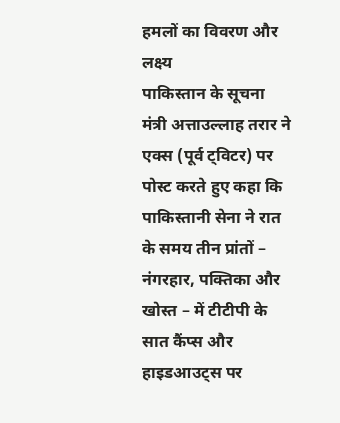हमलों का विवरण और लक्ष्य
पाकिस्तान के सूचना मंत्री अत्ताउल्लाह तरार ने एक्स (पूर्व ट्विटर) पर पोस्ट करते हुए कहा कि पाकिस्तानी सेना ने रात के समय तीन प्रांतों – नंगरहार, पक्तिका और खोस्त – में टीटीपी के सात कैंप्स और हाइडआउट्स पर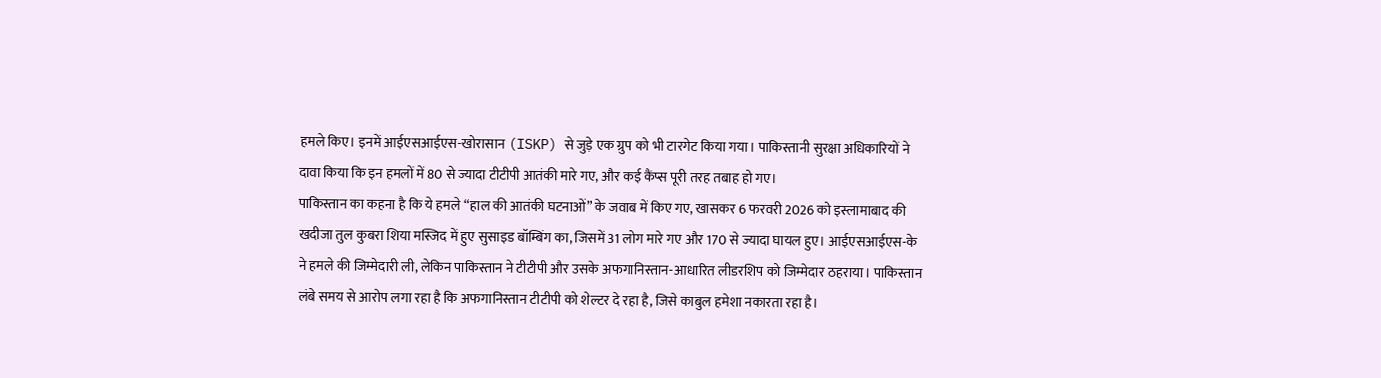हमले किए। इनमें आईएसआईएस-खोरासान (ISKP) से जुड़े एक ग्रुप को भी टारगेट किया गया। पाकिस्तानी सुरक्षा अधिकारियों ने दावा किया कि इन हमलों में 80 से ज्यादा टीटीपी आतंकी मारे गए, और कई कैंप्स पूरी तरह तबाह हो गए।
पाकिस्तान का कहना है कि ये हमले “हाल की आतंकी घटनाओं” के जवाब में किए गए, खासकर 6 फरवरी 2026 को इस्लामाबाद की खदीजा तुल कुबरा शिया मस्जिद में हुए सुसाइड बॉम्बिंग का, जिसमें 31 लोग मारे गए और 170 से ज्यादा घायल हुए। आईएसआईएस-के ने हमले की जिम्मेदारी ली, लेकिन पाकिस्तान ने टीटीपी और उसके अफगानिस्तान-आधारित लीडरशिप को जिम्मेदार ठहराया। पाकिस्तान लंबे समय से आरोप लगा रहा है कि अफगानिस्तान टीटीपी को शेल्टर दे रहा है, जिसे काबुल हमेशा नकारता रहा है।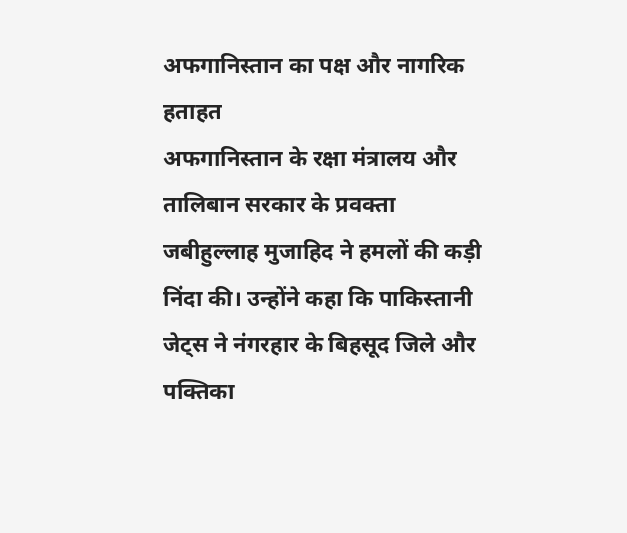अफगानिस्तान का पक्ष और नागरिक हताहत
अफगानिस्तान के रक्षा मंत्रालय और तालिबान सरकार के प्रवक्ता जबीहुल्लाह मुजाहिद ने हमलों की कड़ी निंदा की। उन्होंने कहा कि पाकिस्तानी जेट्स ने नंगरहार के बिहसूद जिले और पक्तिका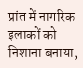प्रांत में नागरिक इलाकों को निशाना बनाया,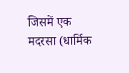जिसमें एक मदरसा (धार्मिक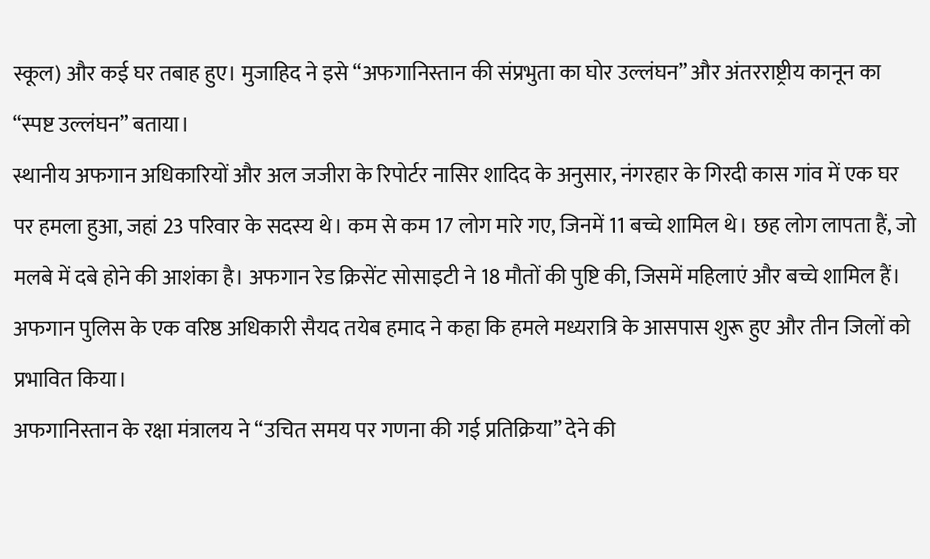स्कूल) और कई घर तबाह हुए। मुजाहिद ने इसे “अफगानिस्तान की संप्रभुता का घोर उल्लंघन” और अंतरराष्ट्रीय कानून का “स्पष्ट उल्लंघन” बताया।
स्थानीय अफगान अधिकारियों और अल जजीरा के रिपोर्टर नासिर शादिद के अनुसार, नंगरहार के गिरदी कास गांव में एक घर पर हमला हुआ, जहां 23 परिवार के सदस्य थे। कम से कम 17 लोग मारे गए, जिनमें 11 बच्चे शामिल थे। छह लोग लापता हैं, जो मलबे में दबे होने की आशंका है। अफगान रेड क्रिसेंट सोसाइटी ने 18 मौतों की पुष्टि की, जिसमें महिलाएं और बच्चे शामिल हैं। अफगान पुलिस के एक वरिष्ठ अधिकारी सैयद तयेब हमाद ने कहा कि हमले मध्यरात्रि के आसपास शुरू हुए और तीन जिलों को प्रभावित किया।
अफगानिस्तान के रक्षा मंत्रालय ने “उचित समय पर गणना की गई प्रतिक्रिया” देने की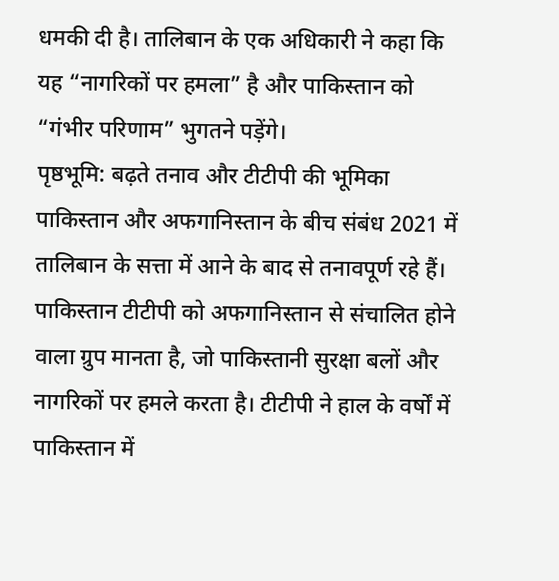धमकी दी है। तालिबान के एक अधिकारी ने कहा कि यह “नागरिकों पर हमला” है और पाकिस्तान को “गंभीर परिणाम” भुगतने पड़ेंगे।
पृष्ठभूमि: बढ़ते तनाव और टीटीपी की भूमिका
पाकिस्तान और अफगानिस्तान के बीच संबंध 2021 में तालिबान के सत्ता में आने के बाद से तनावपूर्ण रहे हैं। पाकिस्तान टीटीपी को अफगानिस्तान से संचालित होने वाला ग्रुप मानता है, जो पाकिस्तानी सुरक्षा बलों और नागरिकों पर हमले करता है। टीटीपी ने हाल के वर्षों में पाकिस्तान में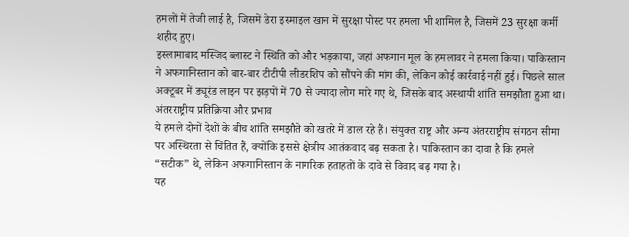हमलों में तेजी लाई है, जिसमें डेरा इस्माइल खान में सुरक्षा पोस्ट पर हमला भी शामिल है, जिसमें 23 सुरक्षा कर्मी शहीद हुए।
इस्लामाबाद मस्जिद ब्लास्ट ने स्थिति को और भड़काया, जहां अफगान मूल के हमलावर ने हमला किया। पाकिस्तान ने अफगानिस्तान को बार-बार टीटीपी लीडरशिप को सौंपने की मांग की, लेकिन कोई कार्रवाई नहीं हुई। पिछले साल अक्टूबर में ड्यूरंड लाइन पर झड़पों में 70 से ज्यादा लोग मारे गए थे, जिसके बाद अस्थायी शांति समझौता हुआ था।
अंतरराष्ट्रीय प्रतिक्रिया और प्रभाव
ये हमले दोनों देशों के बीच शांति समझौते को खतरे में डाल रहे हैं। संयुक्त राष्ट्र और अन्य अंतरराष्ट्रीय संगठन सीमा पर अस्थिरता से चिंतित हैं, क्योंकि इससे क्षेत्रीय आतंकवाद बढ़ सकता है। पाकिस्तान का दावा है कि हमले “सटीक” थे, लेकिन अफगानिस्तान के नागरिक हताहतों के दावे से विवाद बढ़ गया है।
यह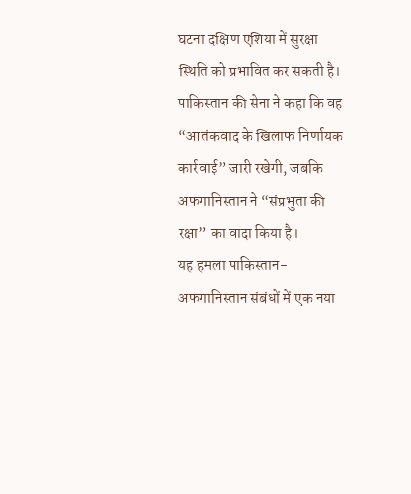घटना दक्षिण एशिया में सुरक्षा स्थिति को प्रभावित कर सकती है। पाकिस्तान की सेना ने कहा कि वह “आतंकवाद के खिलाफ निर्णायक कार्रवाई” जारी रखेगी, जबकि अफगानिस्तान ने “संप्रभुता की रक्षा” का वादा किया है।
यह हमला पाकिस्तान-अफगानिस्तान संबंधों में एक नया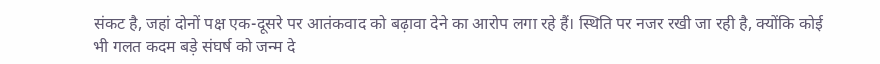संकट है, जहां दोनों पक्ष एक-दूसरे पर आतंकवाद को बढ़ावा देने का आरोप लगा रहे हैं। स्थिति पर नजर रखी जा रही है, क्योंकि कोई भी गलत कदम बड़े संघर्ष को जन्म दे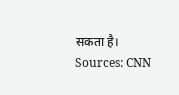सकता है।
Sources: CNN